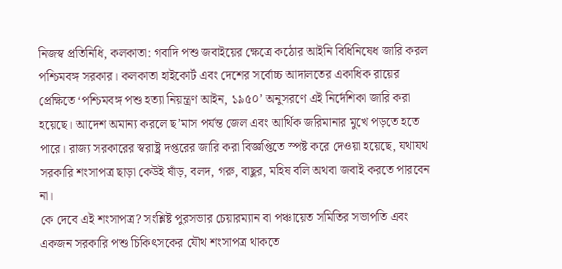নিজস্ব প্রতিনিধি, কলকাতা: গবাদি পশু জবাইয়ের ক্ষেত্রে কঠোর আইনি বিধিনিষেধ জারি করল পশ্চিমবঙ্গ সরকার। কলকাতা হাইকোর্ট এবং দেশের সর্বোচ্চ আদালতের একাধিক রায়ের প্রেক্ষিতে ‘পশ্চিমবঙ্গ পশু হত্যা নিয়ন্ত্রণ আইন, ১৯৫০’ অনুসরণে এই নির্দেশিকা জারি করা হয়েছে। আদেশ অমান্য করলে ছ’মাস পর্যন্ত জেল এবং আর্থিক জরিমানার মুখে পড়তে হতে পারে। রাজ্য সরকারের স্বরাষ্ট্র দপ্তরের জারি করা বিজ্ঞপ্তিতে স্পষ্ট করে দেওয়া হয়েছে, যথাযথ সরকারি শংসাপত্র ছাড়া কেউই ষাঁড়, বলদ, গরু, বাছুর, মহিষ বলি অথবা জবাই করতে পারবেন না।
কে দেবে এই শংসাপত্র? সংশ্লিষ্ট পুরসভার চেয়ারম্যান বা পঞ্চায়েত সমিতির সভাপতি এবং একজন সরকারি পশু চিকিৎসকের যৌথ শংসাপত্র থাকতে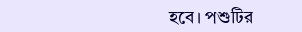হবে। পশুটির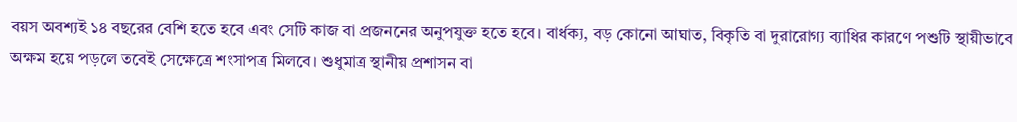বয়স অবশ্যই ১৪ বছরের বেশি হতে হবে এবং সেটি কাজ বা প্রজননের অনুপযুক্ত হতে হবে। বার্ধক্য, বড় কোনো আঘাত, বিকৃতি বা দুরারোগ্য ব্যাধির কারণে পশুটি স্থায়ীভাবে অক্ষম হয়ে পড়লে তবেই সেক্ষেত্রে শংসাপত্র মিলবে। শুধুমাত্র স্থানীয় প্রশাসন বা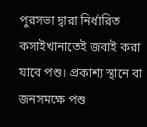পুরসভা দ্বারা নির্ধারিত কসাইখানাতেই জবাই করা যাবে পশু। প্রকাশ্য স্থানে বা জনসমক্ষে পশু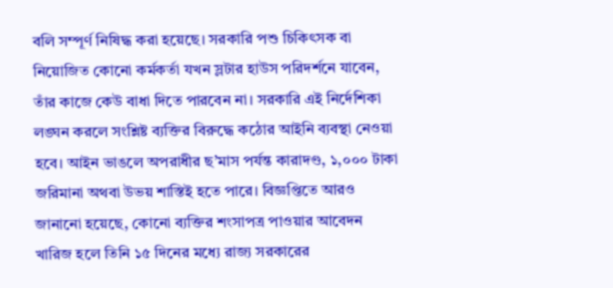বলি সম্পূর্ণ নিষিদ্ধ করা হয়েছে। সরকারি পশু চিকিৎসক বা নিয়োজিত কোনো কর্মকর্তা যখন স্লটার হাউস পরিদর্শনে যাবেন, তাঁর কাজে কেউ বাধা দিতে পারবেন না। সরকারি এই নির্দেশিকা লঙ্ঘন করলে সংশ্লিষ্ট ব্যক্তির বিরুদ্ধে কঠোর আইনি ব্যবস্থা নেওয়া হবে। আইন ভাঙলে অপরাধীর ছ’মাস পর্যন্ত কারাদণ্ড, ১,০০০ টাকা জরিমানা অথবা উভয় শাস্তিই হতে পারে। বিজ্ঞপ্তিতে আরও জানানো হয়েছে, কোনো ব্যক্তির শংসাপত্র পাওয়ার আবেদন খারিজ হলে তিনি ১৫ দিনের মধ্যে রাজ্য সরকারের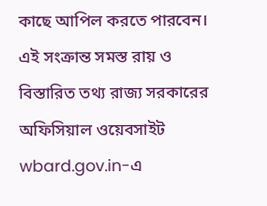কাছে আপিল করতে পারবেন। এই সংক্রান্ত সমস্ত রায় ও বিস্তারিত তথ্য রাজ্য সরকারের অফিসিয়াল ওয়েবসাইট wbard.gov.in-এ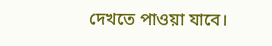দেখতে পাওয়া যাবে।